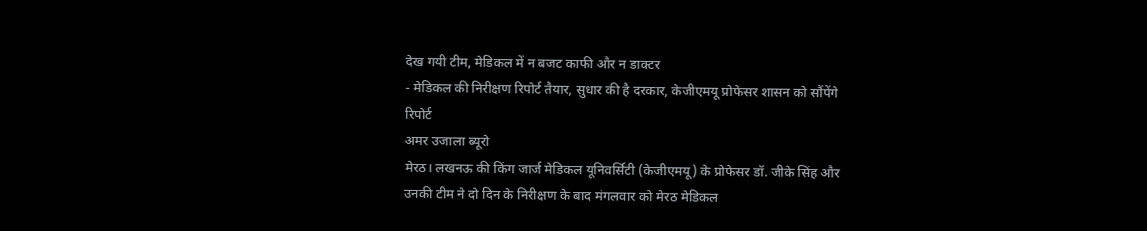देख गयी टीम, मेडिकल में न बजट काफी और न डाक्टर
- मेडिकल की निरीक्षण रिपोर्ट तैयार, सुधार की है दरकार, केजीएमयू प्रोफेसर शासन को सौंपेंगे रिपोर्ट
अमर उजाला ब्यूरो
मेरठ। लखनऊ की किंग जार्ज मेडिकल यूनिवर्सिटी (केजीएमयू) के प्रोफेसर डॉ. जीके सिंह और उनकी टीम ने दो दिन के निरीक्षण के बाद मंगलवार को मेरठ मेडिकल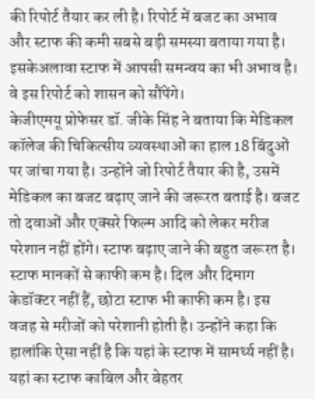की रिपोर्ट तैयार कर ली है। रिपोर्ट में बजट का अभाव और स्टाफ की कमी सबसे बड़ी समस्या बताया गया है। इसकेअलावा स्टाफ में आपसी समन्वय का भी अभाव है। वे इस रिपोर्ट को शासन को सौंपेंगे।
केजीएमयू प्रोफेसर डॉ. जीके सिंह ने बताया कि मेडिकल कॉलेज की चिकित्सीय व्यवस्थाओं का हाल 18 बिंदुओं पर जांचा गया है। उन्होंने जो रिपोर्ट तैयार की है, उसमें मेडिकल का बजट बढ़ाए जाने की जरूरत बताई है। बजट तो दवाओं और एक्सरे फिल्म आदि को लेकर मरीज परेशान नहीं होंगे। स्टाफ बढ़ाए जाने की बहुत जरूरत है। स्टाफ मानकों से काफी कम है। दिल और दिमाग केडॉक्टर नहीं हैं, छोटा स्टाफ भी काफी कम है। इस वजह से मरीजों को परेशानी होती है। उन्होंने कहा कि हालांकि ऐसा नहीं है कि यहां के स्टाफ में सामर्थ्य नहीं है। यहां का स्टाफ काबिल और बेहतर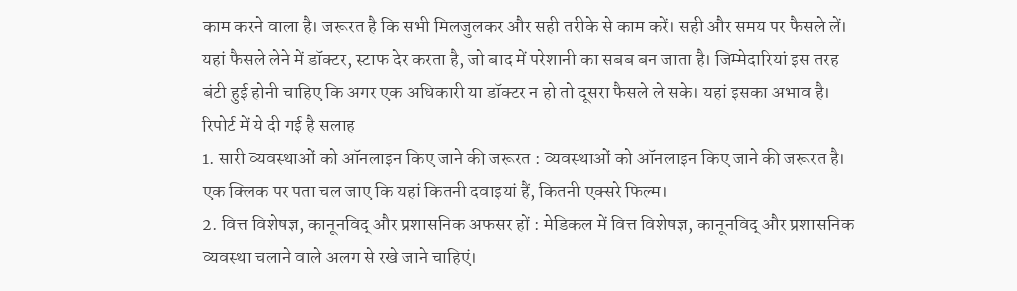काम करने वाला है। जरूरत है कि सभी मिलजुलकर और सही तरीके से काम करें। सही और समय पर फैसले लें। यहां फैसले लेने में डॉक्टर, स्टाफ देर करता है, जो बाद में परेशानी का सबब बन जाता है। जिम्मेदारियां इस तरह बंटी हुई होनी चाहिए कि अगर एक अधिकारी या डॉक्टर न हो तो दूसरा फैसले ले सके। यहां इसका अभाव है।
रिपोर्ट में ये दी गई है सलाह
1. सारी व्यवस्थाओं को ऑनलाइन किए जाने की जरूरत : व्यवस्थाओं को ऑनलाइन किए जाने की जरूरत है। एक क्लिक पर पता चल जाए कि यहां कितनी दवाइयां हैं, कितनी एक्सरे फिल्म।
2. वित्त विशेषज्ञ, कानूनविद् और प्रशासनिक अफसर हों : मेडिकल में वित्त विशेषज्ञ, कानूनविद् और प्रशासनिक व्यवस्था चलाने वाले अलग से रखे जाने चाहिएं।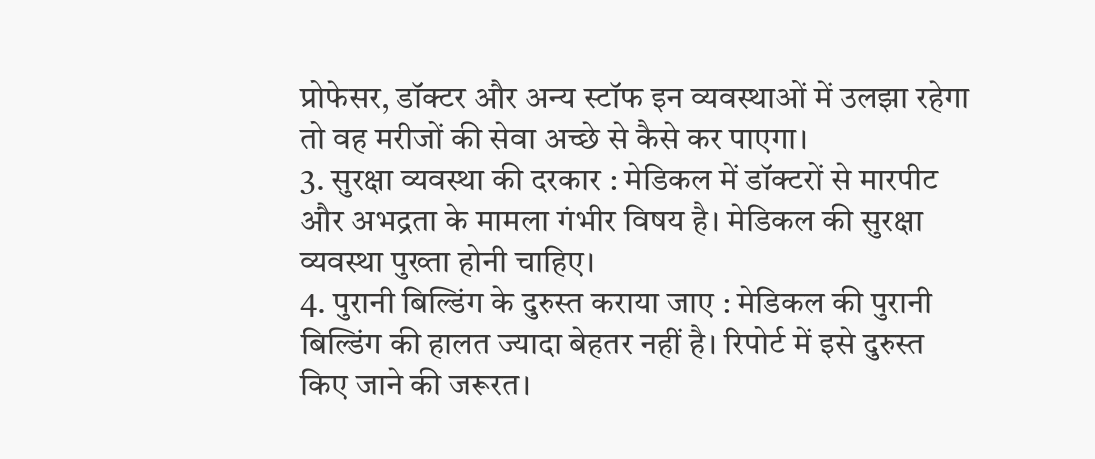प्रोफेसर, डॉक्टर और अन्य स्टॉफ इन व्यवस्थाओं में उलझा रहेगा तो वह मरीजों की सेवा अच्छे से कैसे कर पाएगा।
3. सुरक्षा व्यवस्था की दरकार : मेडिकल में डॉक्टरों से मारपीट और अभद्रता के मामला गंभीर विषय है। मेडिकल की सुरक्षा व्यवस्था पुख्ता होनी चाहिए।
4. पुरानी बिल्डिंग के दुरुस्त कराया जाए : मेडिकल की पुरानी बिल्डिंग की हालत ज्यादा बेहतर नहीं है। रिपोर्ट में इसे दुरुस्त किए जाने की जरूरत।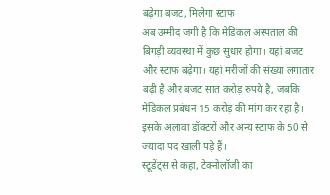बढ़ेगा बजट, मिलेगा स्टाफ
अब उम्मीद जगी है कि मेडिकल अस्पताल की बिगड़ी व्यवस्था में कुछ सुधार होगा। यहां बजट और स्टाफ बढ़ेगा। यहां मरीजों की संख्या लगातार बढ़ी है और बजट सात करोड़ रुपये है, जबकि मेडिकल प्रबंधन 15 करोड़ की मांग कर रहा है। इसके अलावा डॉक्टरों और अन्य स्टाफ के 50 से ज्यादा पद खाली पड़े हैं।
स्टूडेंट्स से कहा, टेक्नोलॉजी का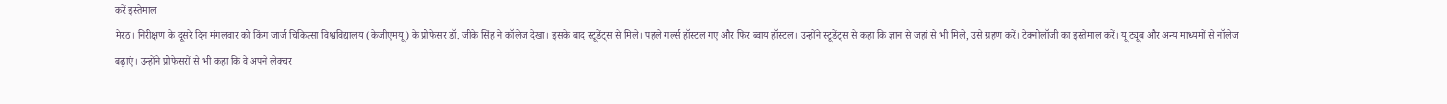करें इस्तेमाल
मेरठ। निरीक्षण के दूसरे दिन मंगलवार को किंग जार्ज चिकित्सा विश्वविद्यालय (केजीएमयू) के प्रोफेसर डॉ. जीके सिंह ने कॉलेज देखा। इसके बाद स्टूडेंट्स से मिले। पहले गर्ल्स हॉस्टल गए और फिर ब्वाय हॉस्टल। उन्होंने स्टूडेंट्स से कहा कि ज्ञान से जहां से भी मिले, उसे ग्रहण करें। टेक्नोलॉजी का इस्तेमाल करें। यू ट्यूब और अन्य माध्यमों से नॉलेज बढ़ाएं। उन्होंने प्रोफेसरों से भी कहा कि वे अपने लेक्चर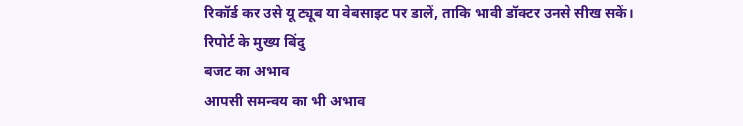रिकॉर्ड कर उसे यू ट्यूब या वेबसाइट पर डालें, ताकि भावी डॉक्टर उनसे सीख सकें।
रिपोर्ट के मुख्य बिंदु
बजट का अभाव
आपसी समन्वय का भी अभाव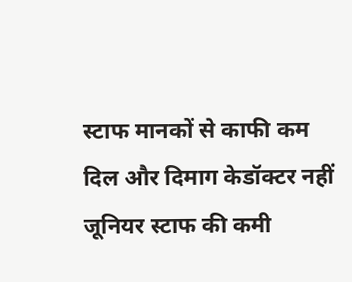स्टाफ मानकों से काफी कम
दिल और दिमाग केडॉक्टर नहीं
जूनियर स्टाफ की कमी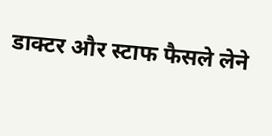डाक्टर और स्टाफ फैसले लेने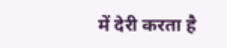में देरी करता है